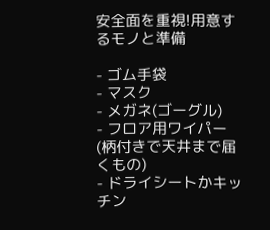安全面を重視!用意するモノと準備

- ゴム手袋
- マスク
- メガネ(ゴーグル)
- フロア用ワイパー(柄付きで天井まで届くもの)
- ドライシートかキッチン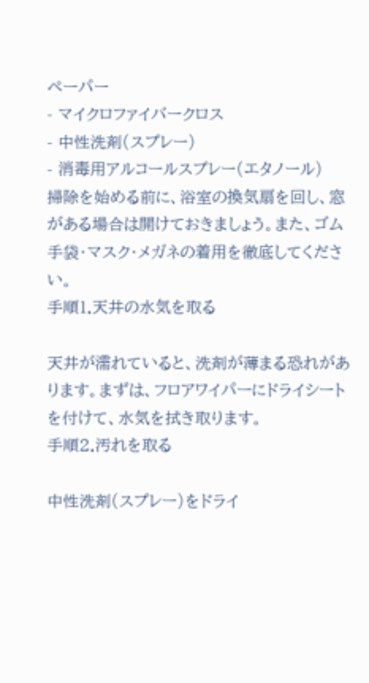ペーパー
- マイクロファイバークロス
- 中性洗剤(スプレー)
- 消毒用アルコールスプレー(エタノール)
掃除を始める前に、浴室の換気扇を回し、窓がある場合は開けておきましょう。また、ゴム手袋・マスク・メガネの着用を徹底してください。
手順1.天井の水気を取る

天井が濡れていると、洗剤が薄まる恐れがあります。まずは、フロアワイパーにドライシートを付けて、水気を拭き取ります。
手順2.汚れを取る

中性洗剤(スプレー)をドライ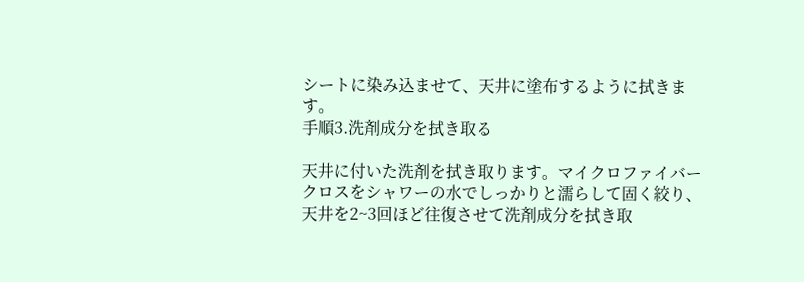シートに染み込ませて、天井に塗布するように拭きます。
手順3.洗剤成分を拭き取る

天井に付いた洗剤を拭き取ります。マイクロファイバークロスをシャワーの水でしっかりと濡らして固く絞り、天井を2~3回ほど往復させて洗剤成分を拭き取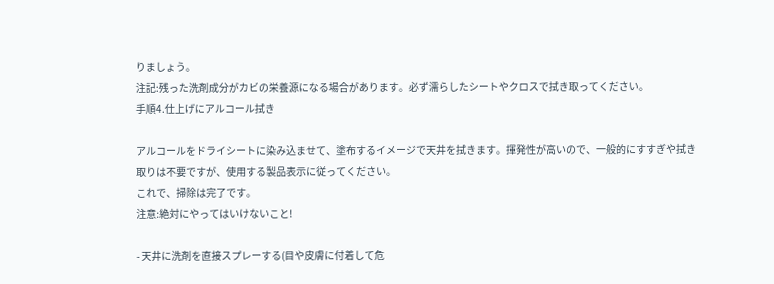りましょう。
注記:残った洗剤成分がカビの栄養源になる場合があります。必ず濡らしたシートやクロスで拭き取ってください。
手順4.仕上げにアルコール拭き

アルコールをドライシートに染み込ませて、塗布するイメージで天井を拭きます。揮発性が高いので、一般的にすすぎや拭き取りは不要ですが、使用する製品表示に従ってください。
これで、掃除は完了です。
注意:絶対にやってはいけないこと!

- 天井に洗剤を直接スプレーする(目や皮膚に付着して危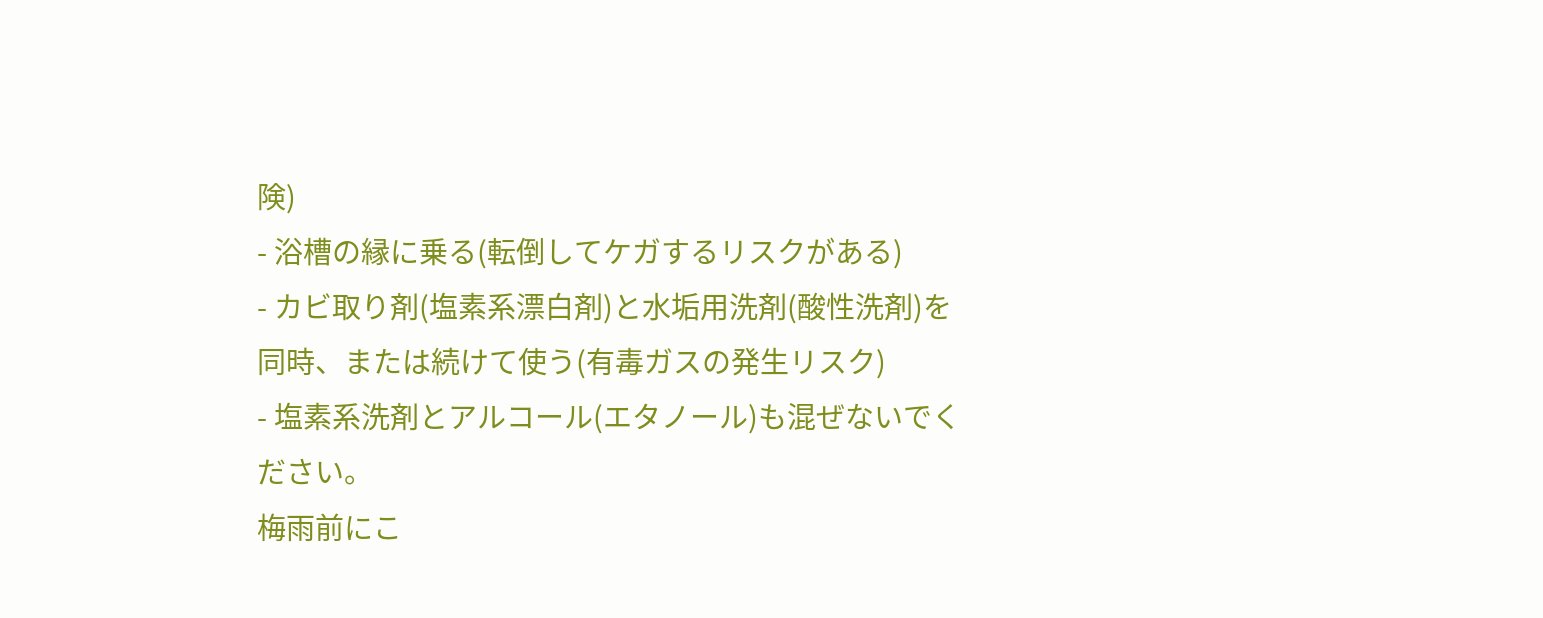険)
- 浴槽の縁に乗る(転倒してケガするリスクがある)
- カビ取り剤(塩素系漂白剤)と水垢用洗剤(酸性洗剤)を同時、または続けて使う(有毒ガスの発生リスク)
- 塩素系洗剤とアルコール(エタノール)も混ぜないでください。
梅雨前にこ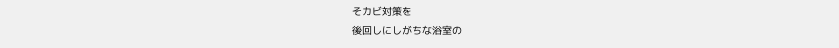そカビ対策を
後回しにしがちな浴室の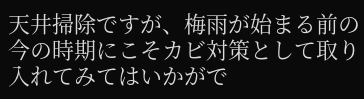天井掃除ですが、梅雨が始まる前の今の時期にこそカビ対策として取り入れてみてはいかがで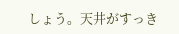しょう。天井がすっき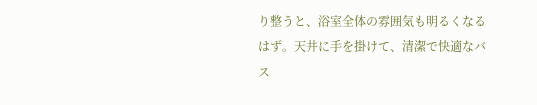り整うと、浴室全体の雰囲気も明るくなるはず。天井に手を掛けて、清潔で快適なバス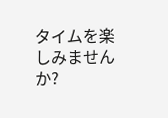タイムを楽しみませんか?